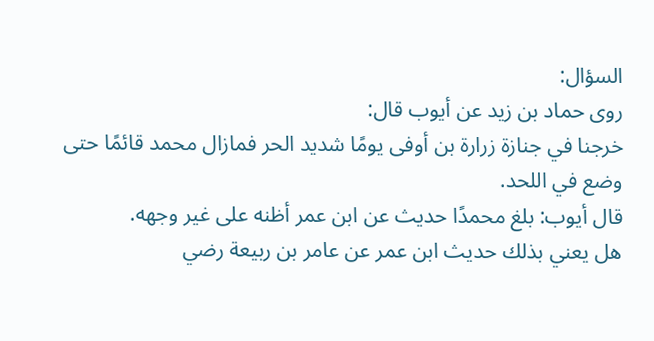السؤال:
روى حماد بن زيد عن أيوب قال:
خرجنا في جنازة زرارة بن أوفى يومًا شديد الحر فمازال محمد قائمًا حتى وضع في اللحد.
قال أيوب: بلغ محمدًا حديث عن ابن عمر أظنه على غير وجهه.
هل يعني بذلك حديث ابن عمر عن عامر بن ربيعة رضي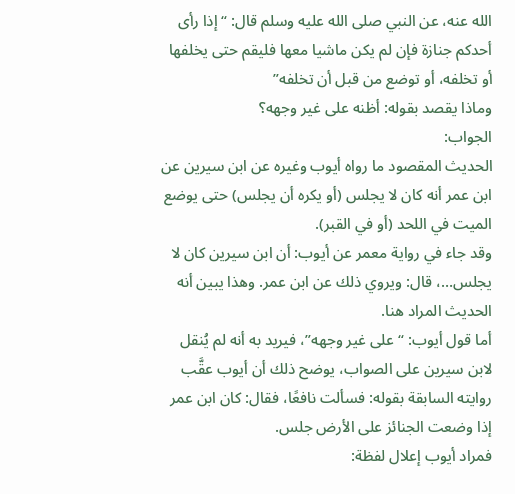الله عنه، عن النبي صلى الله عليه وسلم قال: “إذا رأى أحدكم جنازة فإن لم يكن ماشيا معها فليقم حتى يخلفها أو تخلفه، أو توضع من قبل أن تخلفه”
وماذا يقصد بقوله: أظنه على غير وجهه؟
الجواب:
الحديث المقصود ما رواه أيوب وغيره عن ابن سيرين عن ابن عمر أنه كان لا يجلس (أو يكره أن يجلس) حتى يوضع الميت في اللحد (أو في القبر).
وقد جاء في رواية معمر عن أيوب: أن ابن سيرين كان لا يجلس…، قال: ويروي ذلك عن ابن عمر. وهذا يبين أنه الحديث المراد هنا.
أما قول أيوب: “على غير وجهه”، فيريد به أنه لم يُنقل لابن سيرين على الصواب، يوضح ذلك أن أيوب عقَّب روايته السابقة بقوله: فسألت نافعًا، فقال: كان ابن عمر إذا وضعت الجنائز على الأرض جلس.
فمراد أيوب إعلال لفظة: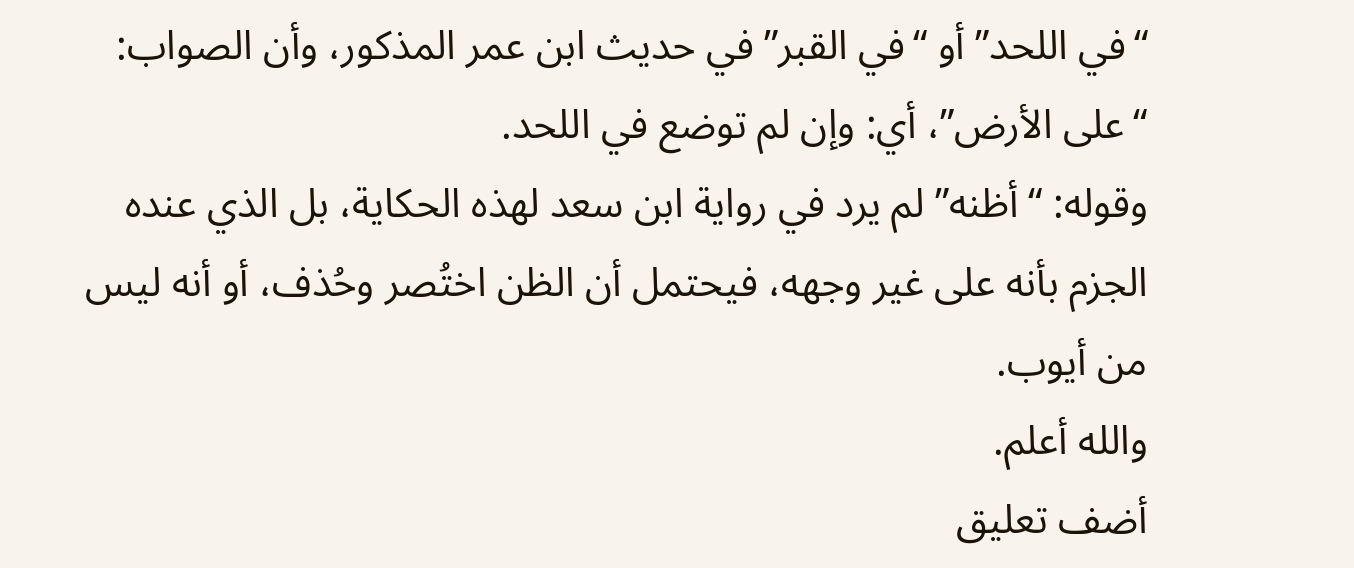“في اللحد” أو “في القبر” في حديث ابن عمر المذكور، وأن الصواب: “على الأرض”، أي: وإن لم توضع في اللحد.
وقوله: “أظنه” لم يرد في رواية ابن سعد لهذه الحكاية، بل الذي عنده الجزم بأنه على غير وجهه، فيحتمل أن الظن اختُصر وحُذف، أو أنه ليس من أيوب.
والله أعلم.
أضف تعليق